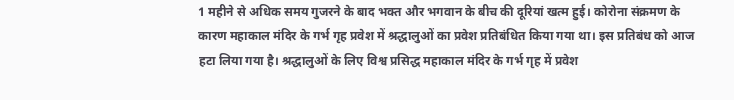1 महीने से अधिक समय गुजरने के बाद भक्त और भगवान के बीच की दूरियां खत्म हुई। कोरोना संक्रमण के कारण महाकाल मंदिर के गर्भ गृह प्रवेश में श्रद्धालुओं का प्रवेश प्रतिबंधित किया गया था। इस प्रतिबंध को आज हटा लिया गया है। श्रद्धालुओं के लिए विश्व प्रसिद्ध महाकाल मंदिर के गर्भ गृह में प्रवेश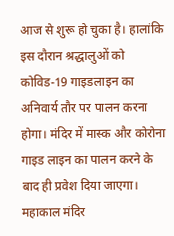आज से शुरू हो चुका है। हालांकि इस दौरान श्रद्धालुओं को कोविड-19 गाइडलाइन का अनिवार्य तौर पर पालन करना होगा। मंदिर में मास्क और कोरोना गाइड लाइन का पालन करने के बाद ही प्रवेश दिया जाएगा।
महाकाल मंदिर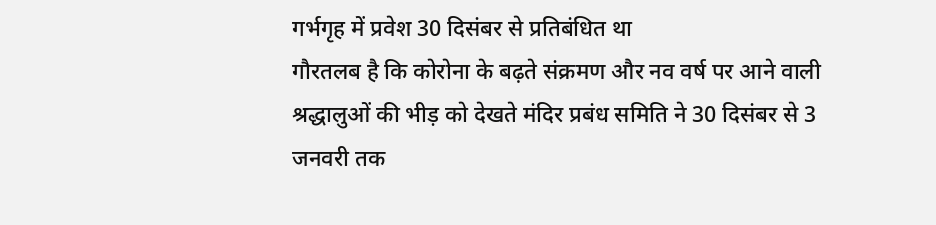गर्भगृह में प्रवेश 30 दिसंबर से प्रतिबंधित था
गौरतलब है कि कोरोना के बढ़ते संक्रमण और नव वर्ष पर आने वाली श्रद्धालुओं की भीड़ को देखते मंदिर प्रबंध समिति ने 30 दिसंबर से 3 जनवरी तक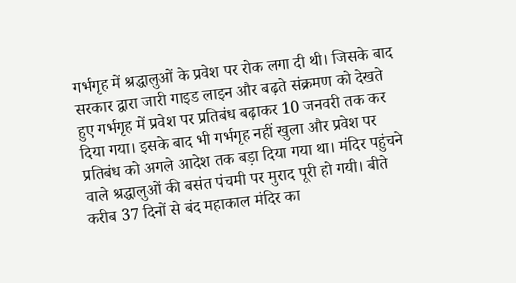गर्भगृह में श्रद्धालुओं के प्रवेश पर रोक लगा दी थी। जिसके बाद सरकार द्वारा जारी गाइड लाइन और बढ़ते संक्रमण को देखते हुए गर्भगृह में प्रवेश पर प्रतिबंध बढ़ाकर 10 जनवरी तक कर दिया गया। इसके बाद भी गर्भगृह नहीं खुला और प्रवेश पर प्रतिबंध को अगले आदेश तक बड़ा दिया गया था। मंदिर पहुंचने वाले श्रद्धालुओं की बसंत पंचमी पर मुराद पूरी हो गयी। बीते करीब 37 दिनों से बंद महाकाल मंदिर का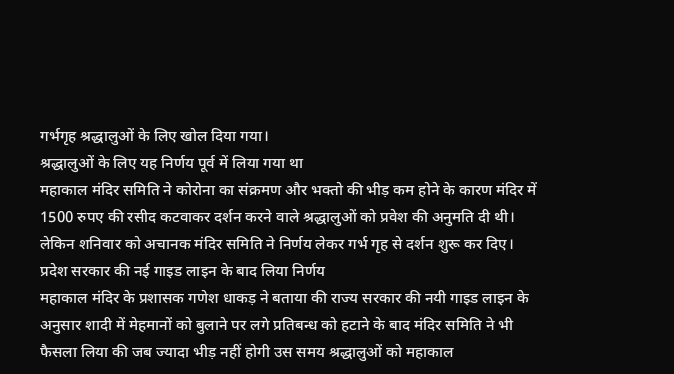गर्भगृह श्रद्धालुओं के लिए खोल दिया गया।
श्रद्धालुओं के लिए यह निर्णय पूर्व में लिया गया था
महाकाल मंदिर समिति ने कोरोना का संक्रमण और भक्तो की भीड़ कम होने के कारण मंदिर में 1500 रुपए की रसीद कटवाकर दर्शन करने वाले श्रद्धालुओं को प्रवेश की अनुमति दी थी। लेकिन शनिवार को अचानक मंदिर समिति ने निर्णय लेकर गर्भ गृह से दर्शन शुरू कर दिए।
प्रदेश सरकार की नई गाइड लाइन के बाद लिया निर्णय
महाकाल मंदिर के प्रशासक गणेश धाकड़ ने बताया की राज्य सरकार की नयी गाइड लाइन के अनुसार शादी में मेहमानों को बुलाने पर लगे प्रतिबन्ध को हटाने के बाद मंदिर समिति ने भी फैसला लिया की जब ज्यादा भीड़ नहीं होगी उस समय श्रद्धालुओं को महाकाल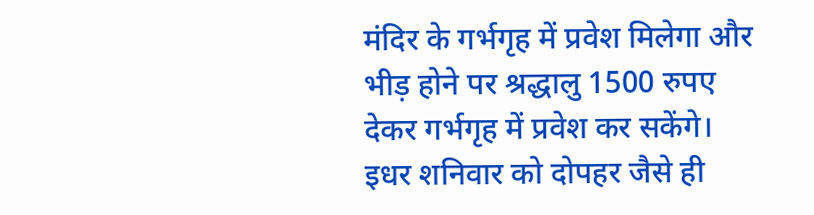मंदिर के गर्भगृह में प्रवेश मिलेगा और भीड़ होने पर श्रद्धालु 1500 रुपए देकर गर्भगृह में प्रवेश कर सकेंगे। इधर शनिवार को दोपहर जैसे ही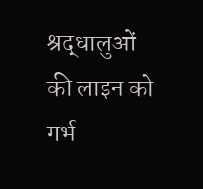श्रद्धालुओं की लाइन को गर्भ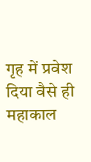गृह में प्रवेश दिया वैसे ही महाकाल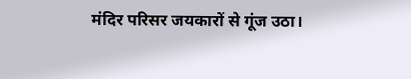मंदिर परिसर जयकारों से गूंज उठा।